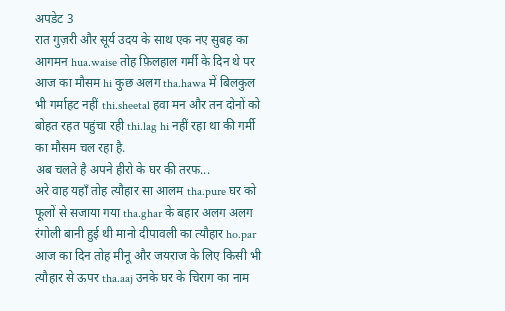अपडेट 3
रात गुज़री और सूर्य उदय के साथ एक नए सुबह का आगमन hua.waise तोह फ़िलहाल गर्मी के दिन थे पर आज का मौसम hi कुछ अलग tha.hawa में बिलकुल भी गर्माहट नहीं thi.sheetal हवा मन और तन दोनों को बोहत रहत पहुंचा रही thi.lag hi नहीं रहा था की गर्मी का मौसम चल रहा है.
अब चलते है अपने हीरो के घर की तरफ...
अरे वाह यहाँ तोह त्यौहार सा आलम tha.pure घर को फूलों से सजाया गया tha.ghar के बहार अलग अलग रंगोली बानी हुई थी मानो दीपावली का त्यौहार ho.par आज का दिन तोह मीनू और जयराज के लिए किसी भी त्यौहार से ऊपर tha.aaj उनके घर के चिराग का नाम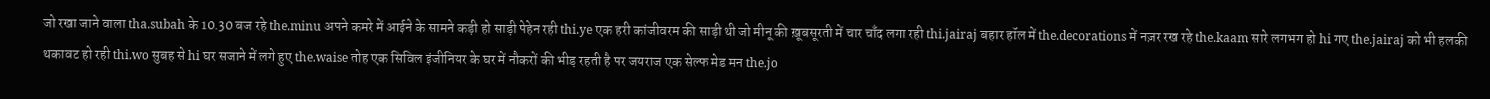जो रखा जाने वाला tha.subah के 10.30 बज रहे the.minu अपने कमरे में आईने के सामने कड़ी हो साड़ी पेहेन रही thi.ye एक हरी कांजीवरम की साड़ी थी जो मीनू की ख़ूबसूरती में चार चाँद लगा रही thi.jairaj बहार हॉल में the.decorations में नज़र रख रहे the.kaam सारे लगभग हो hi गए the.jairaj को भी हलकी थकावट हो रही thi.wo सुबह से hi घर सजाने में लगे हुए the.waise तोह एक सिविल इंजीनियर के घर में नौकरों की भीड़ रहती है पर जयराज एक सेल्फ मेड मन the.jo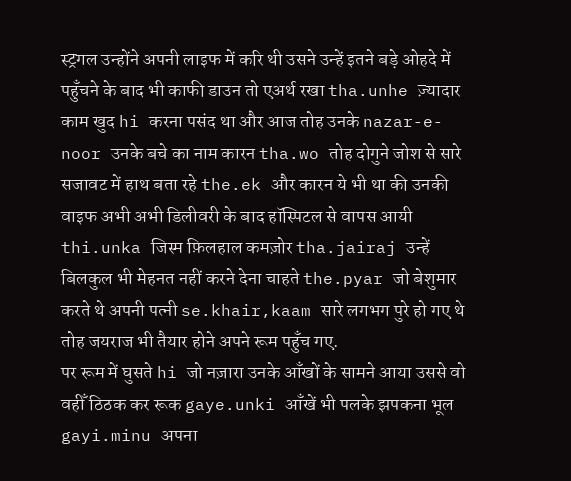स्ट्रगल उन्होंने अपनी लाइफ में करि थी उसने उन्हें इतने बड़े ओहदे में पहुँचने के बाद भी काफी डाउन तो एअर्थ रखा tha.unhe ज़्यादार काम खुद hi करना पसंद था और आज तोह उनके nazar-e-noor उनके बचे का नाम कारन tha.wo तोह दोगुने जोश से सारे सजावट में हाथ बता रहे the.ek और कारन ये भी था की उनकी वाइफ अभी अभी डिलीवरी के बाद हॉस्पिटल से वापस आयी thi.unka जिस्म फ़िलहाल कमज़ोर tha.jairaj उन्हें बिलकुल भी मेहनत नहीं करने देना चाहते the.pyar जो बेशुमार करते थे अपनी पत्नी se.khair,kaam सारे लगभग पुरे हो गए थे तोह जयराज भी तैयार होने अपने रूम पहुँच गए.
पर रूम में घुसते hi जो नज़ारा उनके आँखों के सामने आया उससे वो वहीँ ठिठक कर रूक gaye.unki आँखें भी पलके झपकना भूल gayi.minu अपना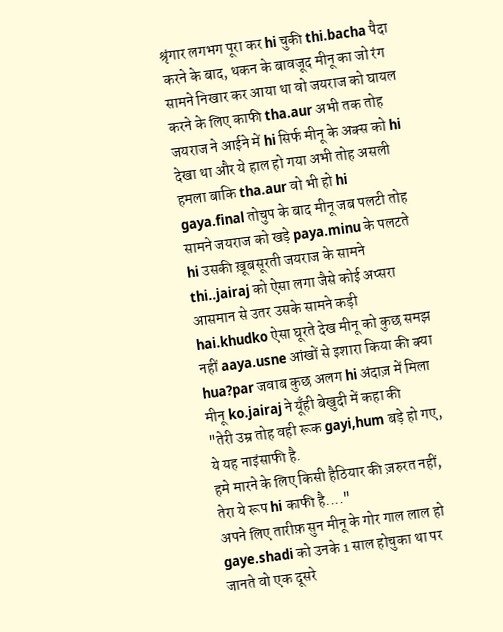श्रृंगार लगभग पूरा कर hi चुकी thi.bacha पैदा करने के बाद, थकन के बावजूद मीनू का जो रंग सामने निखार कर आया था वो जयराज को घायल करने के लिए काफी tha.aur अभी तक तोह जयराज ने आईने में hi सिर्फ मीनू के अक्स को hi देखा था और ये हाल हो गया अभी तोह असली हमला बाकि tha.aur वो भी हो hi gaya.final तोचुप के बाद मीनू जब पलटी तोह सामने जयराज को खड़े paya.minu के पलटते hi उसकी ख़ूबसूरती जयराज के सामने thi..jairaj को ऐसा लगा जैसे कोई अप्सरा आसमान से उतर उसके सामने कड़ी hai.khudko ऐसा घूरते देख मीनू को कुछ समझ नहीं aaya.usne आंखों से इशारा किया की क्या hua?par जवाब कुछ अलग hi अंदाज़ में मिला मीनू ko.jairaj ने यूँही बेखुदी में कहा की
"तेरी उम्र तोह वही रूक gayi,hum बड़े हो गए,
ये यह नाइंसाफी है.
हमे मारने के लिए किसी हैठियार की ज़रुरत नहीं,
तेरा ये रूप hi काफी है...."
अपने लिए तारीफ़ सुन मीनू के गोर गाल लाल हो gaye.shadi को उनके 1 साल होचुका था पर जानते वो एक दूसरे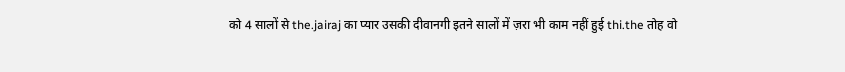को 4 सालों से the.jairaj का प्यार उसकी दीवानगी इतने सालों में ज़रा भी काम नहीं हुई thi.the तोह वो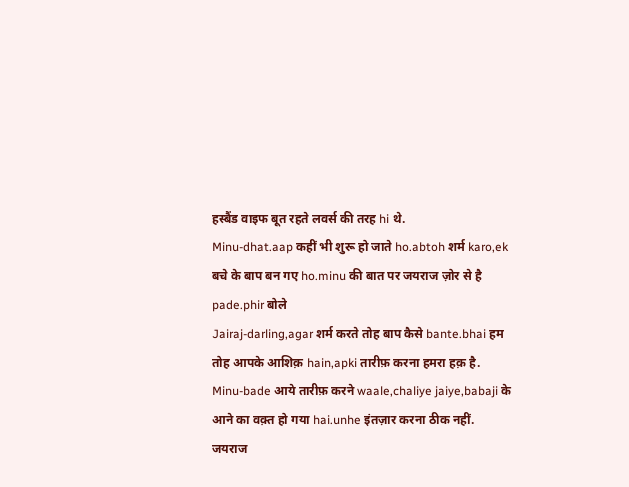हस्बैंड वाइफ बूत रहते लवर्स की तरह hi थे.
Minu-dhat.aap कहीं भी शुरू हो जाते ho.abtoh शर्म karo,ek बचे के बाप बन गए ho.minu की बात पर जयराज ज़ोर से है pade.phir बोले
Jairaj-darling,agar शर्म करते तोह बाप कैसे bante.bhai हम तोह आपके आशिक़ hain,apki तारीफ़ करना हमरा हक़ है.
Minu-bade आये तारीफ़ करने waale,chaliye jaiye,babaji के आने का वक़्त हो गया hai.unhe इंतज़ार करना ठीक नहीं.
जयराज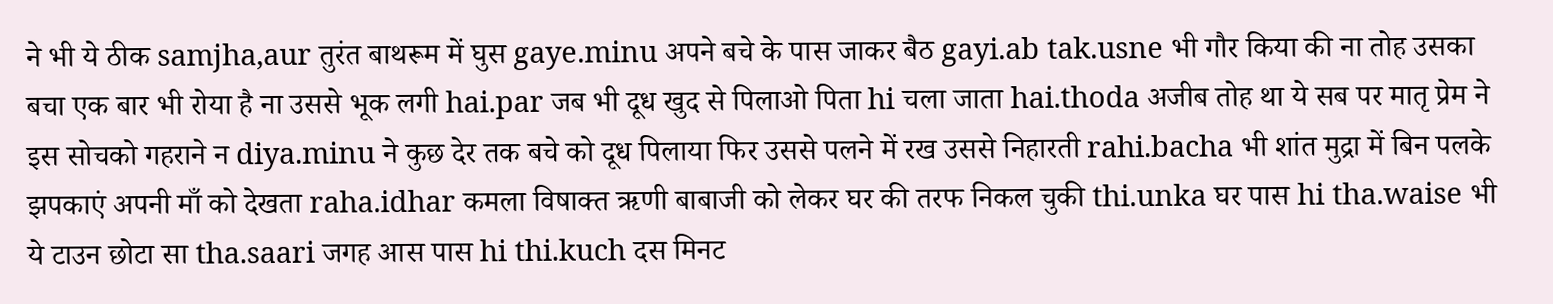ने भी ये ठीक samjha,aur तुरंत बाथरूम में घुस gaye.minu अपने बचे के पास जाकर बैठ gayi.ab tak.usne भी गौर किया की ना तोह उसका बचा एक बार भी रोया है ना उससे भूक लगी hai.par जब भी दूध खुद से पिलाओ पिता hi चला जाता hai.thoda अजीब तोह था ये सब पर मातृ प्रेम ने इस सोचको गहराने न diya.minu ने कुछ देर तक बचे को दूध पिलाया फिर उससे पलने में रख उससे निहारती rahi.bacha भी शांत मुद्रा में बिन पलके झपकाएं अपनी माँ को देखता raha.idhar कमला विषाक्त ऋणी बाबाजी को लेकर घर की तरफ निकल चुकी thi.unka घर पास hi tha.waise भी ये टाउन छोटा सा tha.saari जगह आस पास hi thi.kuch दस मिनट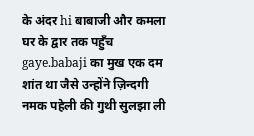के अंदर hi बाबाजी और कमला घर के द्वार तक पहुँच gaye.babaji का मुख एक दम शांत था जैसे उन्होंने ज़िन्दगी नमक पहेली की गुथी सुलझा ली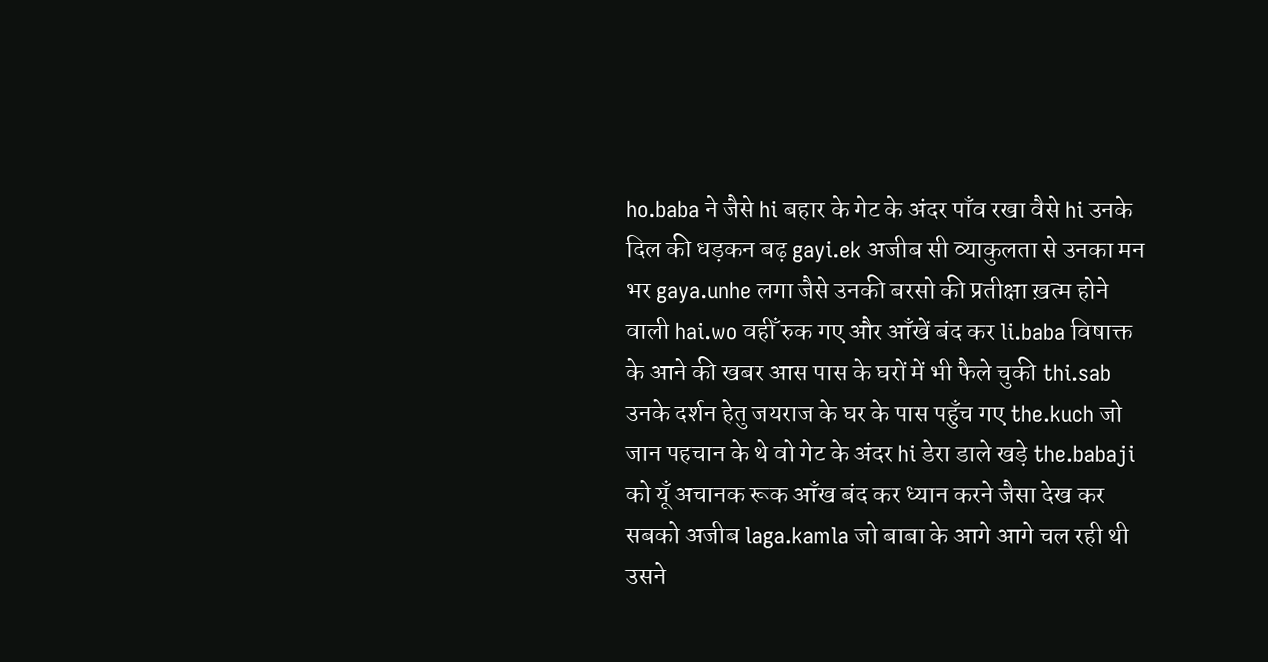ho.baba ने जैसे hi बहार के गेट के अंदर पाँव रखा वैसे hi उनके दिल की धड़कन बढ़ gayi.ek अजीब सी व्याकुलता से उनका मन भर gaya.unhe लगा जैसे उनकी बरसो की प्रतीक्षा ख़त्म होने वाली hai.wo वहीँ रुक गए और आँखें बंद कर li.baba विषाक्त के आने की खबर आस पास के घरों में भी फैले चुकी thi.sab उनके दर्शन हेतु जयराज के घर के पास पहुँच गए the.kuch जो जान पहचान के थे वो गेट के अंदर hi डेरा डाले खड़े the.babaji को यूँ अचानक रूक आँख बंद कर ध्यान करने जैसा देख कर सबको अजीब laga.kamla जो बाबा के आगे आगे चल रही थी उसने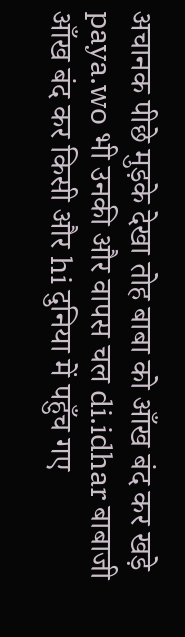अचानक पीछे मुड़के देखा तोह बाबा को आँख बंद कर खड़े paya.wo भी उनकी और वापस चल di.idhar बाबाजी आँख बंद कर किसी और hi दुनिया में पहुँच गए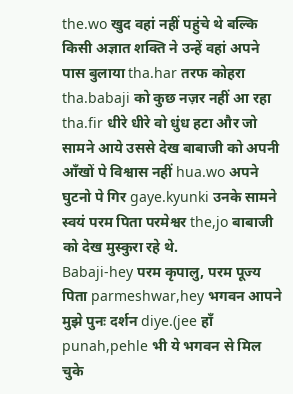the.wo खुद वहां नहीं पहुंचे थे बल्कि किसी अज्ञात शक्ति ने उन्हें वहां अपने पास बुलाया tha.har तरफ कोहरा tha.babaji को कुछ नज़र नहीं आ रहा tha.fir धीरे धीरे वो धुंध हटा और जो सामने आये उससे देख बाबाजी को अपनी आँखों पे विश्वास नहीं hua.wo अपने घुटनो पे गिर gaye.kyunki उनके सामने स्वयं परम पिता परमेश्वर the,jo बाबाजी को देख मुस्कुरा रहे थे.
Babaji-hey परम कृपालु, परम पूज्य पिता parmeshwar,hey भगवन आपने मुझे पुनः दर्शन diye.(jee हाँ punah,pehle भी ये भगवन से मिल चुके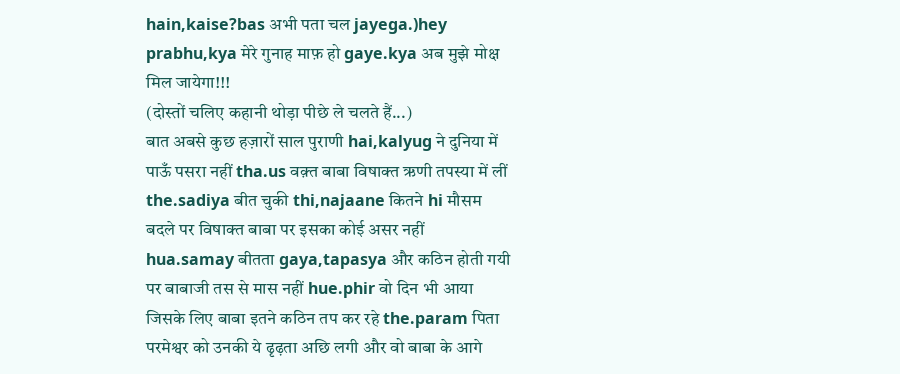hain,kaise?bas अभी पता चल jayega.)hey prabhu,kya मेरे गुनाह माफ़ हो gaye.kya अब मुझे मोक्ष मिल जायेगा!!!
(दोस्तों चलिए कहानी थोड़ा पीछे ले चलते हैं...)
बात अबसे कुछ हज़ारों साल पुराणी hai,kalyug ने दुनिया में पाऊँ पसरा नहीं tha.us वक़्त बाबा विषाक्त ऋणी तपस्या में लीं the.sadiya बीत चुकी thi,najaane कितने hi मौसम बदले पर विषाक्त बाबा पर इसका कोई असर नहीं hua.samay बीतता gaya,tapasya और कठिन होती गयी पर बाबाजी तस से मास नहीं hue.phir वो दिन भी आया जिसके लिए बाबा इतने कठिन तप कर रहे the.param पिता परमेश्वर को उनकी ये ढृढ़ता अछि लगी और वो बाबा के आगे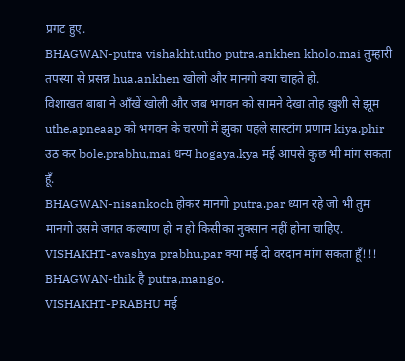प्रगट हुए.
BHAGWAN-putra vishakht.utho putra.ankhen kholo.mai तुम्हारी तपस्या से प्रसन्न hua.ankhen खोलो और मानगो क्या चाहते हो.
विशाखत बाबा ने आँखें खोली और जब भगवन को सामने देखा तोह ख़ुशी से झूम uthe.apneaap को भगवन के चरणों में झुका पहले सास्टांग प्रणाम kiya.phir उठ कर bole.prabhu,mai धन्य hogaya.kya मई आपसे कुछ भी मांग सकता हूँ.
BHAGWAN-nisankoch होकर मानगो putra.par ध्यान रहे जो भी तुम मानगो उसमे जगत कल्याण हो न हो किसीका नुक्सान नहीं होना चाहिए.
VISHAKHT-avashya prabhu.par क्या मई दो वरदान मांग सकता हूँ!!!
BHAGWAN-thik है putra,mango.
VISHAKHT-PRABHU मई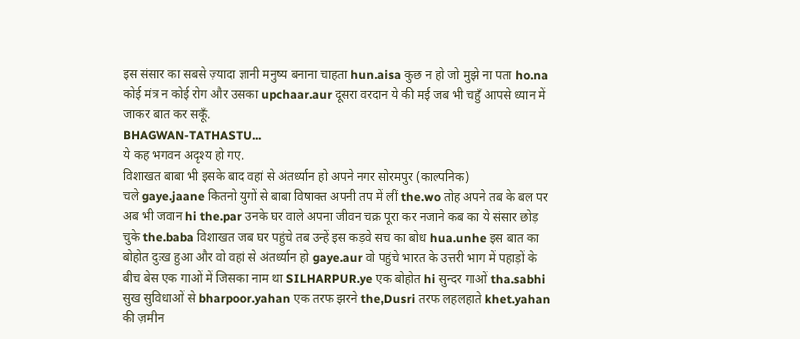इस संसार का सबसे ज़्यादा ज्ञानी मनुष्य बनाना चाहता hun.aisa कुछ न हो जो मुझे ना पता ho.na कोई मंत्र न कोई रोग और उसका upchaar.aur दूसरा वरदान ये की मई जब भी चहुँ आपसे ध्यान में जाकर बात कर सकूँ.
BHAGWAN-TATHASTU...
ये कह भगवन अदृश्य हो गए.
विशाखत बाबा भी इसके बाद वहां से अंतर्ध्यान हो अपने नगर सोरमपुर (काल्पनिक)
चले gaye.jaane कितनो युगों से बाबा विषाक्त अपनी तप में लीं the.wo तोह अपने तब के बल पर अब भी जवान hi the.par उनके घर वाले अपना जीवन चक्र पूरा कर नजाने कब का ये संसार छोड़ चुके the.baba विशाखत जब घर पहुंचे तब उन्हें इस कड़वे सच का बोध hua.unhe इस बात का बोहोत दुःख हुआ और वो वहां से अंतर्ध्यान हो gaye.aur वो पहुंचे भारत के उत्तरी भाग में पहाड़ों के बीच बेस एक गाओं में जिसका नाम था SILHARPUR.ye एक बोहोत hi सुन्दर गाओं tha.sabhi सुख सुविधाओं से bharpoor.yahan एक तरफ झरने the,Dusri तरफ लहलहाते khet.yahan की ज़मीन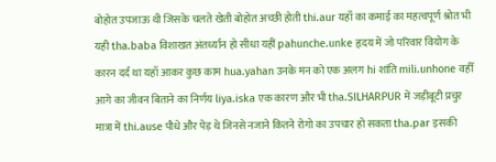बोहोत उपजाऊ थी जिसके चलते खेती बोहोत अच्छी होती thi.aur यहाँ का कमाई का महत्वपूर्ण श्रोत भी यही tha.baba विशाखत अंतर्ध्यान हो सीधा यहीं pahunche.unke हृदय में जो परिवार वियोग के कारन दर्द था यहाँ आकर कुछ काम hua.yahan उनके मन को एक अलग hi शांति mili.unhone वहीँ आगे का जीवन बिताने का निर्णय liya.iska एक कारण और भी tha.SILHARPUR में जड़ीबूटी प्रचुर मात्रा में thi.ause पौधे और पेड़ थे जिनसे नजाने कितने रोगो का उपचार हो सकता tha.par इसकी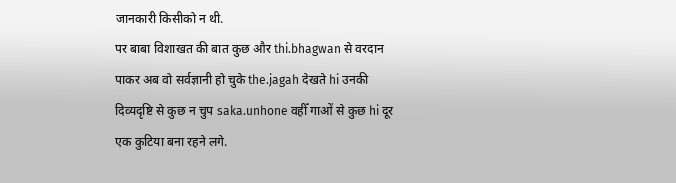जानकारी किसीको न थी.
पर बाबा विशाखत की बात कुछ और thi.bhagwan से वरदान पाकर अब वो सर्वज्ञानी हो चुके the.jagah देखते hi उनकी दिव्यदृष्टि से कुछ न चुप saka.unhone वहीँ गाओं से कुछ hi दूर एक कुटिया बना रहने लगे.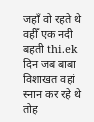जहाँ वो रहते थे वहीँ एक नदी बहती thi.ek दिन जब बाबा विशाखत वहां स्नान कर रहे थे तोह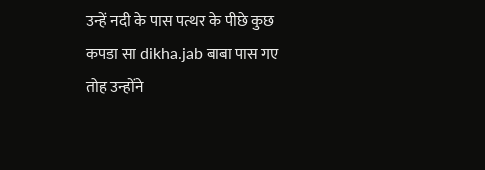उन्हें नदी के पास पत्थर के पीछे कुछ कपडा सा dikha.jab बाबा पास गए तोह उन्होंने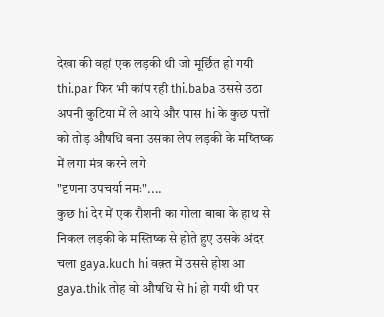देखा की वहां एक लड़की थी जो मूर्छित हो गयी thi.par फिर भी कांप रही thi.baba उससे उठा अपनी कुटिया में ले आये और पास hi के कुछ पत्तों को तोड़ औषधि बना उसका लेप लड़की के मष्तिष्क में लगा मंत्र करने लगे
"दृणना उपचर्या नमः"....
कुछ hi देर में एक रौशनी का गोला बाबा के हाथ से निकल लड़की के मस्तिष्क से होते हुए उसके अंदर चला gaya.kuch hi वक़्त में उससे होश आ gaya.thik तोह वो औषधि से hi हो गयी थी पर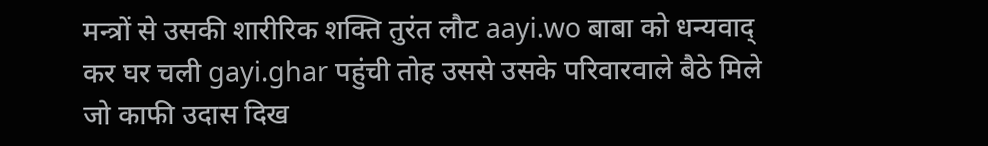मन्त्रों से उसकी शारीरिक शक्ति तुरंत लौट aayi.wo बाबा को धन्यवाद् कर घर चली gayi.ghar पहुंची तोह उससे उसके परिवारवाले बैठे मिले जो काफी उदास दिख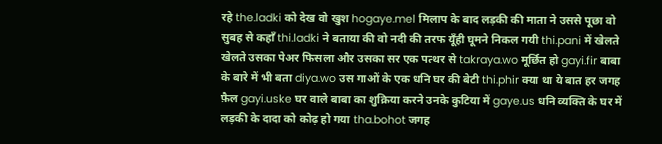रहे the.ladki को देख वो खुश hogaye.mel मिलाप के बाद लड़की की माता ने उससे पूछा वो सुबह से कहाँ thi.ladki ने बताया की वो नदी की तरफ यूँही घूमने निकल गयी thi.pani में खेलते खेलते उसका पेअर फिसला और उसका सर एक पत्थर से takraya.wo मूर्छित हो gayi.fir बाबा के बारे में भी बता diya.wo उस गाओं के एक धनि घर की बेटी thi.phir क्या था ये बात हर जगह फ़ैल gayi.uske घर वाले बाबा का शुक्रिया करने उनके कुटिया में gaye.us धनि व्यक्ति के घर में लड़की के दादा को कोढ़ हो गया tha.bohot जगह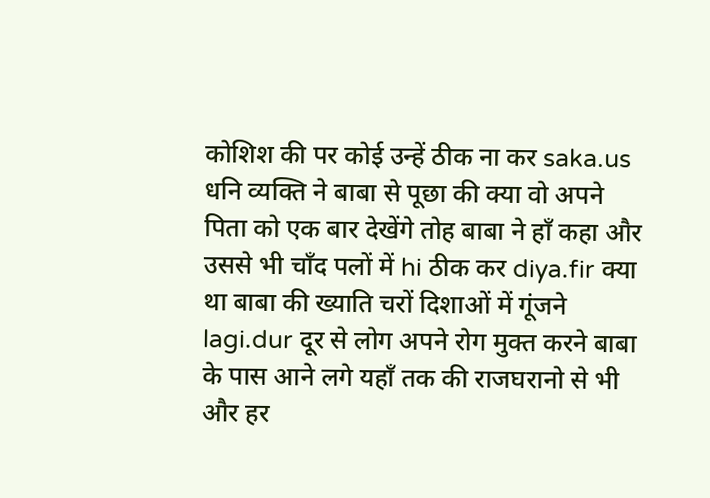कोशिश की पर कोई उन्हें ठीक ना कर saka.us धनि व्यक्ति ने बाबा से पूछा की क्या वो अपने पिता को एक बार देखेंगे तोह बाबा ने हाँ कहा और उससे भी चाँद पलों में hi ठीक कर diya.fir क्या था बाबा की ख्याति चरों दिशाओं में गूंजने lagi.dur दूर से लोग अपने रोग मुक्त करने बाबा के पास आने लगे यहाँ तक की राजघरानो से भी और हर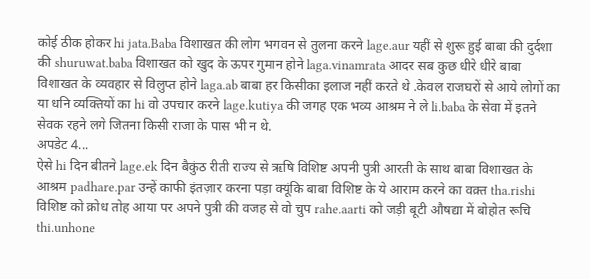कोई ठीक होकर hi jata.Baba विशाखत की लोग भगवन से तुलना करने lage.aur यहीं से शुरू हुई बाबा की दुर्दशा की shuruwat.baba विशाखत को खुद के ऊपर गुमान होने laga.vinamrata आदर सब कुछ धीरे धीरे बाबा विशाखत के व्यवहार से विलुप्त होने laga.ab बाबा हर किसीका इलाज नहीं करते थे .केवल राजघरों से आये लोगों का या धनि व्यक्तियों का hi वो उपचार करने lage.kutiya की जगह एक भव्य आश्रम ने ले li.baba के सेवा में इतने सेवक रहने लगे जितना किसी राजा के पास भी न थे.
अपडेट 4...
ऐसे hi दिन बीतने lage.ek दिन बैकुंठ रीती राज्य से ऋषि विशिष्ट अपनी पुत्री आरती के साथ बाबा विशाखत के आश्रम padhare.par उन्हें काफी इंतज़ार करना पड़ा क्यूंकि बाबा विशिष्ट के ये आराम करने का वक़्त tha.rishi विशिष्ट को क्रोध तोह आया पर अपने पुत्री की वजह से वो चुप rahe.aarti को जड़ी बूटी औषद्या में बोहोत रूचि thi.unhone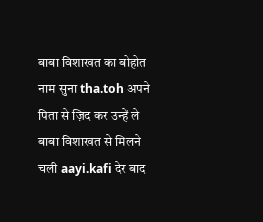बाबा विशाखत का बोहोत नाम सुना tha.toh अपने पिता से ज़िद कर उन्हें ले बाबा विशाखत से मिलने चली aayi.kafi देर बाद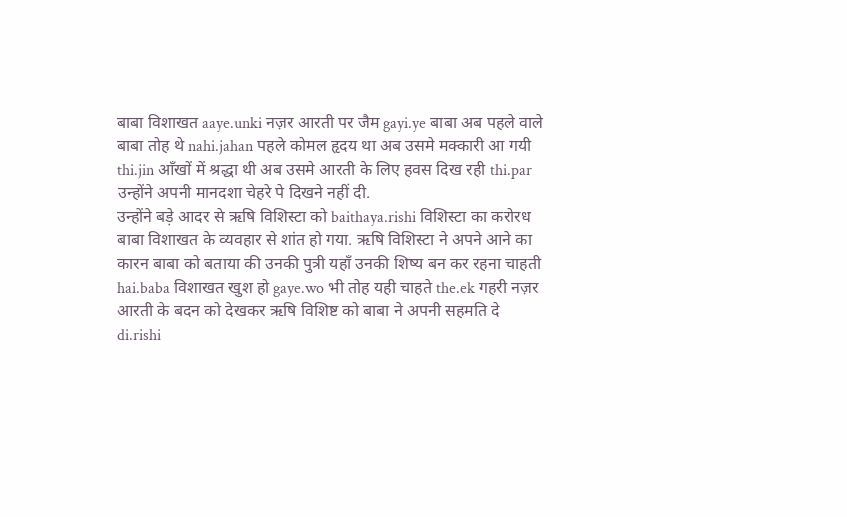बाबा विशाखत aaye.unki नज़र आरती पर जैम gayi.ye बाबा अब पहले वाले बाबा तोह थे nahi.jahan पहले कोमल हृदय था अब उसमे मक्कारी आ गयी thi.jin आँखों में श्रद्धा थी अब उसमे आरती के लिए हवस दिख रही thi.par उन्होंने अपनी मानदशा चेहरे पे दिखने नहीं दी.
उन्होंने बड़े आदर से ऋषि विशिस्टा को baithaya.rishi विशिस्टा का करोरध बाबा विशाखत के व्यवहार से शांत हो गया. ऋषि विशिस्टा ने अपने आने का कारन बाबा को बताया की उनकी पुत्री यहाँ उनकी शिष्य बन कर रहना चाहती hai.baba विशाखत खुश हो gaye.wo भी तोह यही चाहते the.ek गहरी नज़र आरती के बदन को देखकर ऋषि विशिष्ट को बाबा ने अपनी सहमति दे di.rishi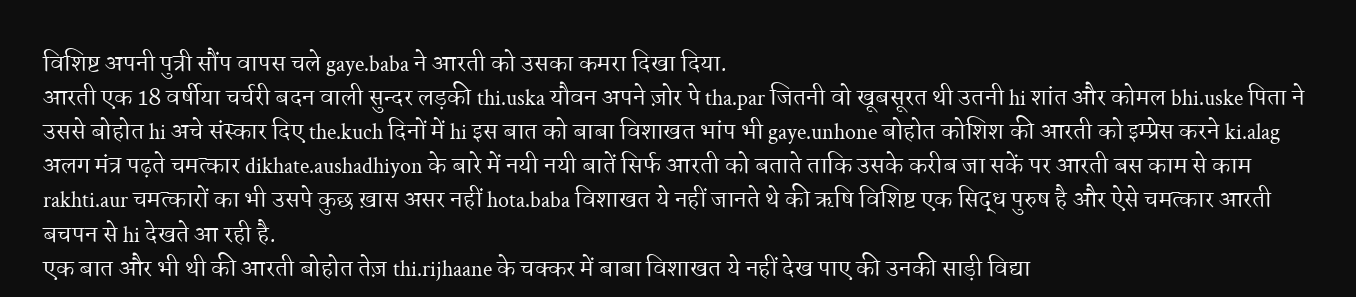विशिष्ट अपनी पुत्री सौंप वापस चले gaye.baba ने आरती को उसका कमरा दिखा दिया.
आरती एक 18 वर्षीया चर्चरी बदन वाली सुन्दर लड़की thi.uska यौवन अपने ज़ोर पे tha.par जितनी वो खूबसूरत थी उतनी hi शांत और कोमल bhi.uske पिता ने उससे बोहोत hi अचे संस्कार दिए the.kuch दिनों में hi इस बात को बाबा विशाखत भांप भी gaye.unhone बोहोत कोशिश की आरती को इम्प्रेस करने ki.alag अलग मंत्र पढ़ते चमत्कार dikhate.aushadhiyon के बारे में नयी नयी बातें सिर्फ आरती को बताते ताकि उसके करीब जा सकें पर आरती बस काम से काम rakhti.aur चमत्कारों का भी उसपे कुछ ख़ास असर नहीं hota.baba विशाखत ये नहीं जानते थे की ऋषि विशिष्ट एक सिद्ध पुरुष है और ऐसे चमत्कार आरती बचपन से hi देखते आ रही है.
एक बात और भी थी की आरती बोहोत तेज़ thi.rijhaane के चक्कर में बाबा विशाखत ये नहीं देख पाए की उनकी साड़ी विद्या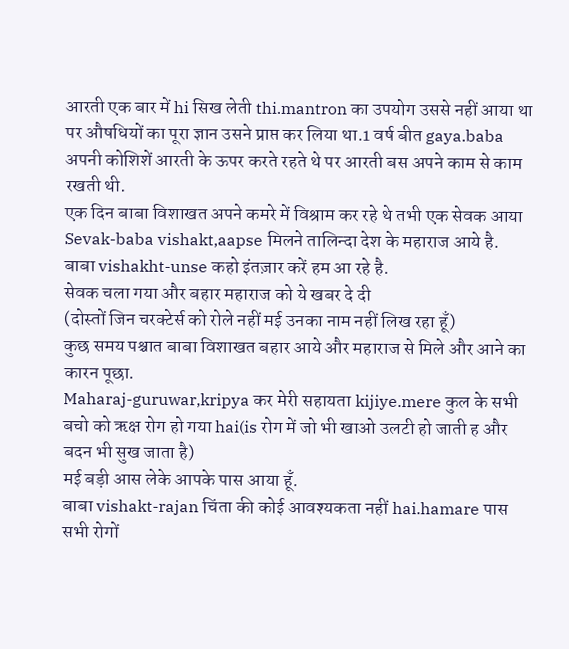आरती एक बार में hi सिख लेती thi.mantron का उपयोग उससे नहीं आया था पर औषधियों का पूरा ज्ञान उसने प्राप्त कर लिया था.1 वर्ष बीत gaya.baba अपनी कोशिशें आरती के ऊपर करते रहते थे पर आरती बस अपने काम से काम रखती थी.
एक दिन बाबा विशाखत अपने कमरे में विश्राम कर रहे थे तभी एक सेवक आया
Sevak-baba vishakt,aapse मिलने तालिन्दा देश के महाराज आये है.
बाबा vishakht-unse कहो इंतज़ार करें हम आ रहे है.
सेवक चला गया और बहार महाराज को ये खबर दे दी
(दोस्तों जिन चरक्टेर्स को रोले नहीं मई उनका नाम नहीं लिख रहा हूँ)
कुछ समय पश्चात बाबा विशाखत बहार आये और महाराज से मिले और आने का कारन पूछा.
Maharaj-guruwar,kripya कर मेरी सहायता kijiye.mere कुल के सभी बचो को ऋक्ष रोग हो गया hai(is रोग में जो भी खाओ उलटी हो जाती ह और बदन भी सुख जाता है)
मई बड़ी आस लेके आपके पास आया हूँ.
बाबा vishakt-rajan चिंता की कोई आवश्यकता नहीं hai.hamare पास सभी रोगों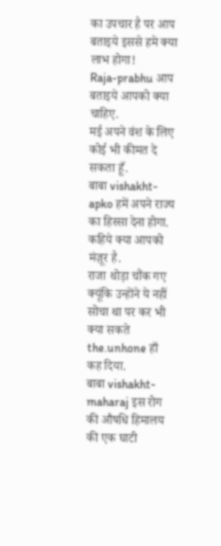का उपचार है पर आप बताइये इससे हमे क्या लाभ होगा!
Raja-prabhu आप बताइये आपको क्या चाहिए.
मई अपने वंश के लिए कोई भी कीमत दे सकता हूँ.
बाबा vishakht-apko हमें अपने राज्य का हिस्सा देना होगा.
कहिये क्या आपको मंज़ूर है.
राजा थोड़ा चौंक गए क्यूंकि उन्होंने ये नहीं सोचा था पर कर भी क्या सकते the.unhone हाँ कह दिया.
बाबा vishakht-maharaj इस रोग की औषधि हिमालय की एक घाटी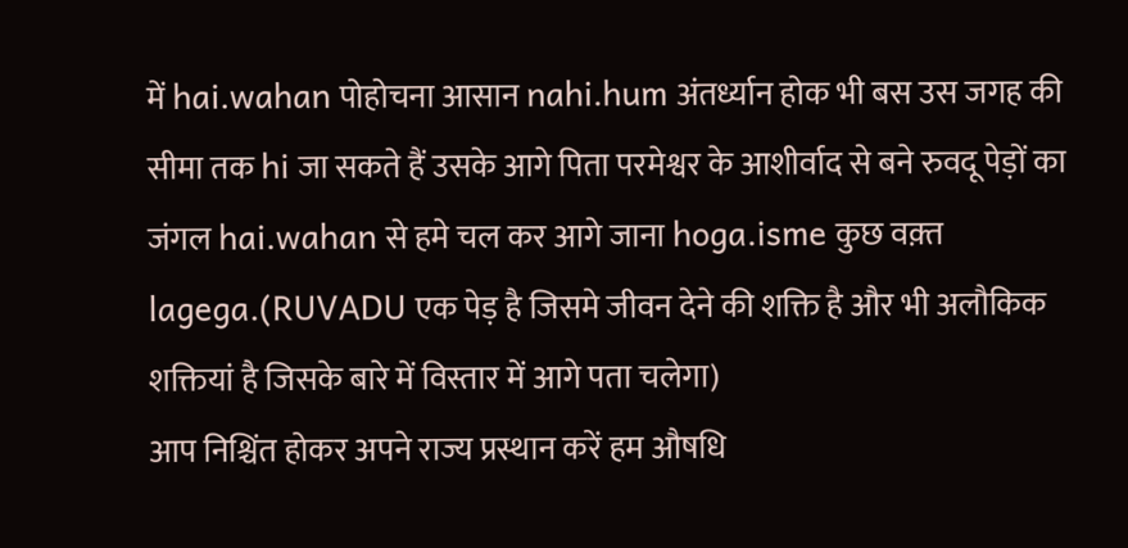में hai.wahan पोहोचना आसान nahi.hum अंतर्ध्यान होक भी बस उस जगह की सीमा तक hi जा सकते हैं उसके आगे पिता परमेश्वर के आशीर्वाद से बने रुवदू पेड़ों का जंगल hai.wahan से हमे चल कर आगे जाना hoga.isme कुछ वक़्त lagega.(RUVADU एक पेड़ है जिसमे जीवन देने की शक्ति है और भी अलौकिक शक्तियां है जिसके बारे में विस्तार में आगे पता चलेगा)
आप निश्चिंत होकर अपने राज्य प्रस्थान करें हम औषधि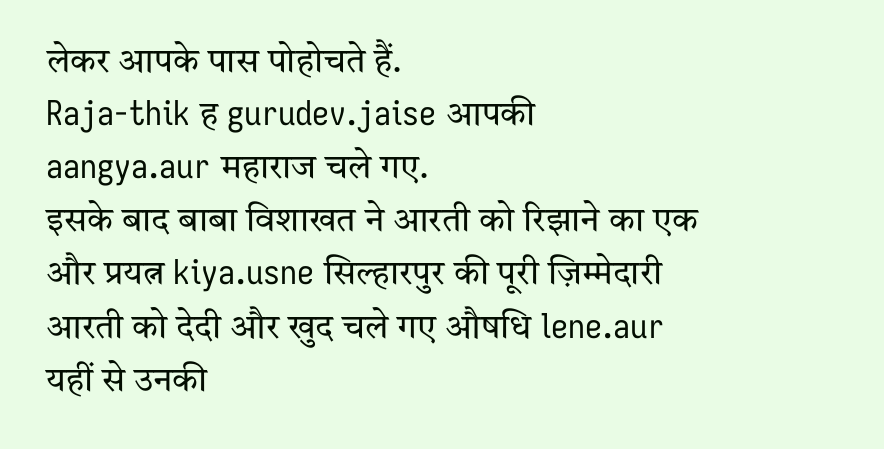लेकर आपके पास पोहोचते हैं.
Raja-thik ह gurudev.jaise आपकी aangya.aur महाराज चले गए.
इसके बाद बाबा विशाखत ने आरती को रिझाने का एक और प्रयत्न kiya.usne सिल्हारपुर की पूरी ज़िम्मेदारी आरती को देदी और खुद चले गए औषधि lene.aur यहीं से उनकी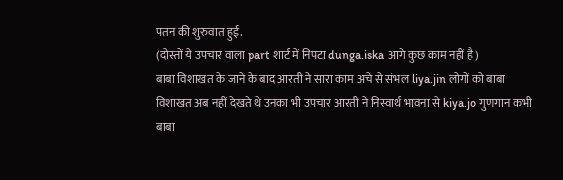पतन की शुरुवात हुई.
(दोस्तों ये उपचार वाला part शार्ट में निपटा dunga.iska आगे कुछ काम नहीं है)
बाबा विशाखत के जाने के बाद आरती ने सारा काम अचे से संभल liya.jin लोगों को बाबा विशाखत अब नहीं देखते थे उनका भी उपचार आरती ने निस्वार्थ भावना से kiya.jo गुणगान कभी बाबा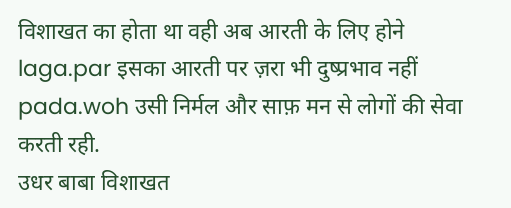विशाखत का होता था वही अब आरती के लिए होने laga.par इसका आरती पर ज़रा भी दुष्प्रभाव नहीं pada.woh उसी निर्मल और साफ़ मन से लोगों की सेवा करती रही.
उधर बाबा विशाखत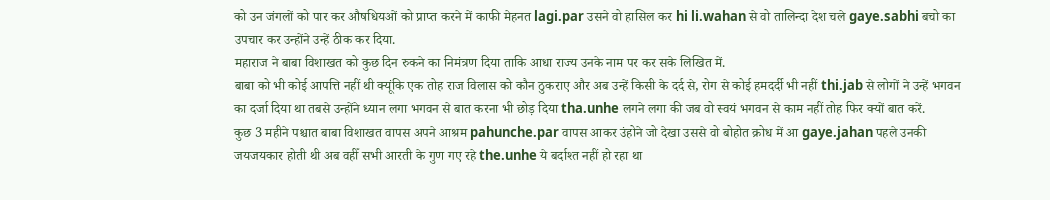को उन जंगलों को पार कर औषधियओं को प्राप्त करने में काफी मेहनत lagi.par उसने वो हासिल कर hi li.wahan से वो तालिन्दा देश चले gaye.sabhi बचो का उपचार कर उन्होंने उन्हें ठीक कर दिया.
महाराज ने बाबा विशाखत को कुछ दिन रुकने का निमंत्रण दिया ताकि आधा राज्य उनके नाम पर कर सके लिखित में.
बाबा को भी कोई आपत्ति नहीं थी क्यूंकि एक तोह राज विलास को कौन ठुकराए और अब उन्हें किसी के दर्द से, रोग से कोई हमदर्दी भी नहीं thi.jab से लोगों ने उन्हें भगवन का दर्जा दिया था तबसे उन्होंने ध्यान लगा भगवन से बात करना भी छोड़ दिया tha.unhe लगने लगा की जब वो स्वयं भगवन से काम नहीं तोह फिर क्यों बात करें.
कुछ 3 महीने पश्चात बाबा विशाखत वापस अपने आश्रम pahunche.par वापस आकर उंहोने जो देखा उससे वो बोहोत क्रोध में आ gaye.jahan पहले उनकी जयजयकार होती थी अब वहीँ सभी आरती के गुण गए रहे the.unhe ये बर्दाश्त नहीं हो रहा था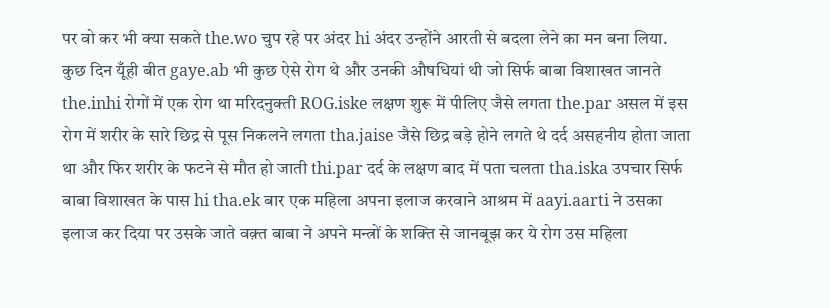पर वो कर भी क्या सकते the.wo चुप रहे पर अंदर hi अंदर उन्होंने आरती से बदला लेने का मन बना लिया.
कुछ दिन यूँही बीत gaye.ab भी कुछ ऐसे रोग थे और उनकी औषधियां थी जो सिर्फ बाबा विशाखत जानते the.inhi रोगों में एक रोग था मरिदनुक्ती ROG.iske लक्षण शुरू में पीलिए जैसे लगता the.par असल में इस रोग में शरीर के सारे छिद्र से पूस निकलने लगता tha.jaise जैसे छिद्र बड़े होने लगते थे दर्द असहनीय होता जाता था और फिर शरीर के फटने से मौत हो जाती thi.par दर्द के लक्षण बाद में पता चलता tha.iska उपचार सिर्फ बाबा विशाखत के पास hi tha.ek बार एक महिला अपना इलाज करवाने आश्रम में aayi.aarti ने उसका इलाज कर दिया पर उसके जाते वक़्त बाबा ने अपने मन्त्रों के शक्ति से जानबूझ कर ये रोग उस महिला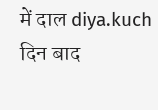में दाल diya.kuch दिन बाद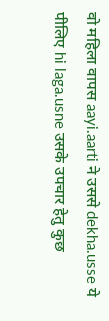वो महिला वापस aayi.aarti ने उससे dekha.usse ये पीलिए hi laga.usne उसके उपचार हेतु कुछ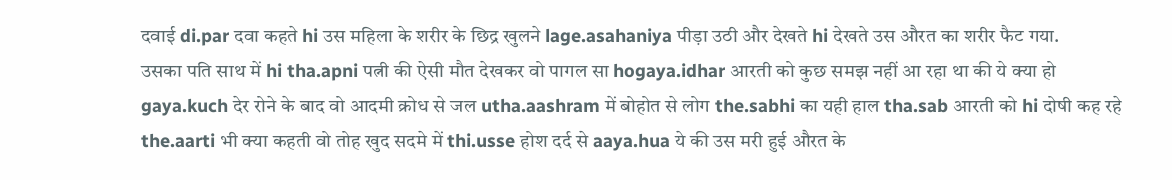दवाई di.par दवा कहते hi उस महिला के शरीर के छिद्र खुलने lage.asahaniya पीड़ा उठी और देखते hi देखते उस औरत का शरीर फैट गया.
उसका पति साथ में hi tha.apni पत्नी की ऐसी मौत देखकर वो पागल सा hogaya.idhar आरती को कुछ समझ नहीं आ रहा था की ये क्या हो gaya.kuch देर रोने के बाद वो आदमी क्रोध से जल utha.aashram में बोहोत से लोग the.sabhi का यही हाल tha.sab आरती को hi दोषी कह रहे the.aarti भी क्या कहती वो तोह खुद सदमे में thi.usse होश दर्द से aaya.hua ये की उस मरी हुई औरत के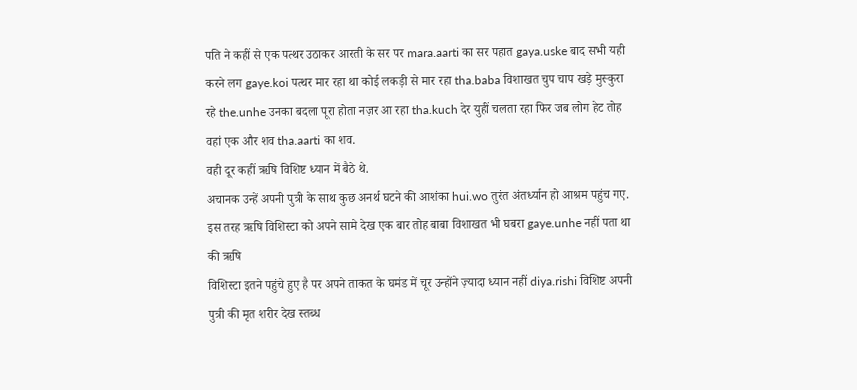पति ने कहीं से एक पत्थर उठाकर आरती के सर पर mara.aarti का सर पहात gaya.uske बाद सभी यही करने लग gaye.koi पत्थर मार रहा था कोई लकड़ी से मार रहा tha.baba विशाखत चुप चाप खड़े मुस्कुरा रहे the.unhe उनका बदला पूरा होता नज़र आ रहा tha.kuch देर युहीं चलता रहा फिर जब लोग हेट तोह वहां एक और शव tha.aarti का शव.
वही दूर कहीं ऋषि विशिष्ट ध्यान में बैठे थे.
अचानक उन्हें अपनी पुत्री के साथ कुछ अनर्थ घटने की आशंका hui.wo तुरंत अंतर्ध्यान हो आश्रम पहुंच गए.
इस तरह ऋषि विशिस्टा को अपने सामे देख एक बार तोह बाबा विशाखत भी घबरा gaye.unhe नहीं पता था की ऋषि
विशिस्टा इतने पहुंचे हुए है पर अपने ताकत के घमंड में चूर उन्होंने ज़्यादा ध्यान नहीं diya.rishi विशिष्ट अपनी पुत्री की मृत शरीर देख स्तब्ध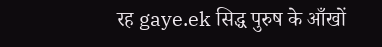रह gaye.ek सिद्ध पुरुष के आँखों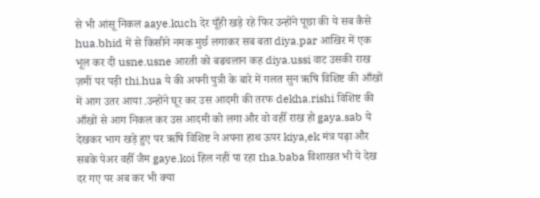से भी आंसू निकल aaye.kuch देर यूँही खड़े रहे फिर उन्होंने पूछा की ये सब कैसे hua.bhid में से किसीने नमक मुर्छ लगाकर सब बता diya.par आखिर में एक भूल कर दी usne.usne आरती को बढचलान कह diya.ussi वाट उसकी राख ज़मीं पर पड़ी thi.hua ये की अपनी पुत्री के बारे में गलत सुन ऋषि विशिष्ट की आँखों में आग उतर आया .उन्होंने घूर कर उस आदमी की तरफ dekha.rishi विशिष्ट की आँखों से आग निकल कर उस आदमी को लगा और वो वहीँ राख हो gaya.sab ये देखकर भाग खड़े हुए पर ऋषि विशिष्ट ने अपना हाथ ऊपर kiya,ek मंत्र पढ़ा और सबके पेअर वहीँ जैम gaye.koi हिल नहीं पा रहा tha.baba विशाखत भी ये देख दर गए पर अब कर भी क्या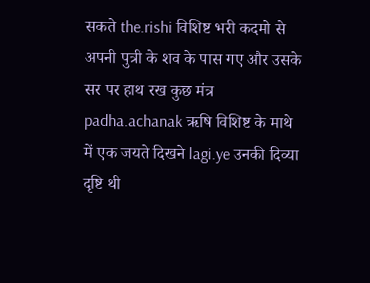सकते the.rishi विशिष्ट भरी कदमो से अपनी पुत्री के शव के पास गए और उसके सर पर हाथ रख कुछ मंत्र padha.achanak ऋषि विशिष्ट के माथे में एक जयते दिखने lagi.ye उनकी दिव्या दृष्टि थी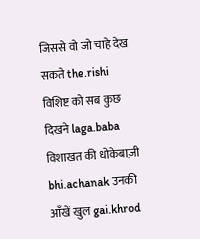जिससे वो जो चाहे देख सकते the.rishi विशिष्ट को सब कुछ दिखने laga.baba विशाखत की धोकेबाज़ी bhi.achanak उनकी आँखें खुल gai.khrod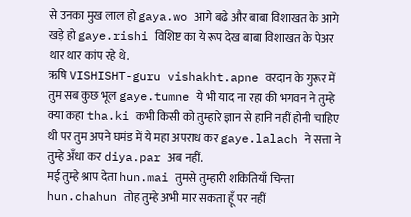से उनका मुख लाल हो gaya.wo आगे बढे और बाबा विशाखत के आगे खड़े हो gaye.rishi विशिष्ट का ये रूप देख बाबा विशाखत के पेअर थार थार कांप रहे थे.
ऋषि VISHISHT-guru vishakht.apne वरदान के गुरूर में तुम सब कुछ भूल gaye.tumne ये भी याद ना रहा की भगवन ने तुम्हे क्या कहा tha.ki कभी किसी को तुम्हारे ज्ञान से हानि नहीं होनी चाहिए थी पर तुम अपने घमंड में ये महा अपराध कर gaye.lalach ने सत्ता ने तुम्हे अँधा कर diya.par अब नहीं.
मई तुम्हे श्राप देता hun.mai तुमसे तुम्हारी शकितियाँ चिन्ता hun.chahun तोह तुम्हे अभी मार सकता हूँ पर नहीं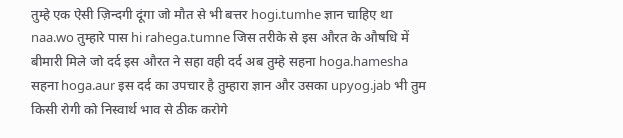तुम्हे एक ऐसी ज़िन्दगी दूंगा जो मौत से भी बत्तर hogi.tumhe ज्ञान चाहिए था naa.wo तुम्हारे पास hi rahega.tumne जिस तरीके से इस औरत के औषधि में बीमारी मिले जो दर्द इस औरत ने सहा वही दर्द अब तुम्हे सहना hoga.hamesha सहना hoga.aur इस दर्द का उपचार है तुम्हारा ज्ञान और उसका upyog.jab भी तुम किसी रोगी को निस्वार्थ भाव से ठीक करोगे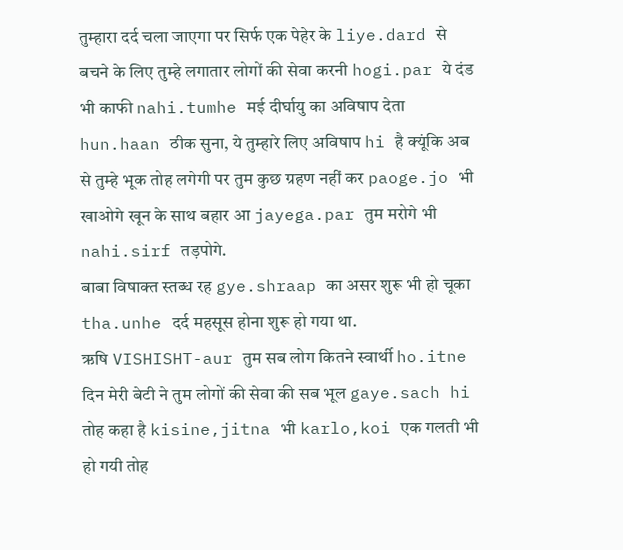तुम्हारा दर्द चला जाएगा पर सिर्फ एक पेहेर के liye.dard से बचने के लिए तुम्हे लगातार लोगों की सेवा करनी hogi.par ये दंड भी काफी nahi.tumhe मई दीर्घायु का अविषाप देता hun.haan ठीक सुना, ये तुम्हारे लिए अविषाप hi है क्यूंकि अब से तुम्हे भूक तोह लगेगी पर तुम कुछ ग्रहण नहीं कर paoge.jo भी खाओगे खून के साथ बहार आ jayega.par तुम मरोगे भी nahi.sirf तड़पोगे.
बाबा विषाक्त स्तब्ध रह gye.shraap का असर शुरू भी हो चूका tha.unhe दर्द महसूस होना शुरू हो गया था.
ऋषि VISHISHT-aur तुम सब लोग कितने स्वार्थी ho.itne दिन मेरी बेटी ने तुम लोगों की सेवा की सब भूल gaye.sach hi तोह कहा है kisine,jitna भी karlo,koi एक गलती भी हो गयी तोह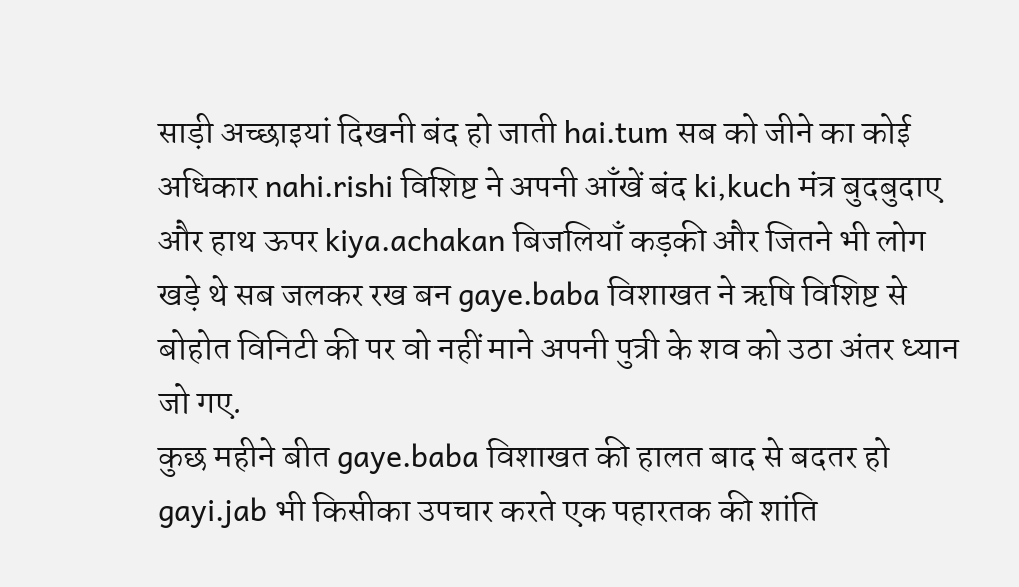साड़ी अच्छाइयां दिखनी बंद हो जाती hai.tum सब को जीने का कोई अधिकार nahi.rishi विशिष्ट ने अपनी आँखें बंद ki,kuch मंत्र बुदबुदाए और हाथ ऊपर kiya.achakan बिजलियाँ कड़की और जितने भी लोग खड़े थे सब जलकर रख बन gaye.baba विशाखत ने ऋषि विशिष्ट से बोहोत विनिटी की पर वो नहीं माने अपनी पुत्री के शव को उठा अंतर ध्यान जो गए.
कुछ महीने बीत gaye.baba विशाखत की हालत बाद से बदतर हो gayi.jab भी किसीका उपचार करते एक पहारतक की शांति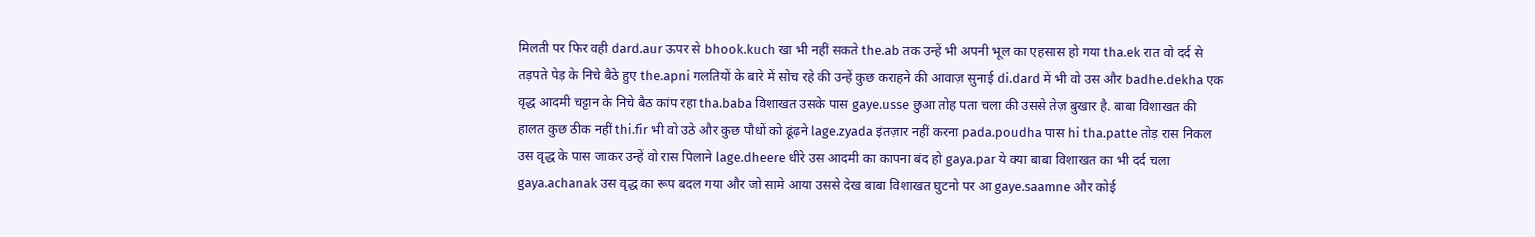मिलती पर फिर वही dard.aur ऊपर से bhook.kuch खा भी नहीं सकते the.ab तक उन्हें भी अपनी भूल का एहसास हो गया tha.ek रात वो दर्द से तड़पते पेड़ के निचे बैठे हुए the.apni गलतियों के बारे में सोच रहे की उन्हें कुछ कराहने की आवाज़ सुनाई di.dard में भी वो उस और badhe.dekha एक वृद्ध आदमी चट्टान के निचे बैठ कांप रहा tha.baba विशाखत उसके पास gaye.usse छुआ तोह पता चला की उससे तेज़ बुखार है. बाबा विशाखत की हालत कुछ ठीक नहीं thi.fir भी वो उठे और कुछ पौधों को ढूंढ़ने lage.zyada इंतज़ार नहीं करना pada.poudha पास hi tha.patte तोड़ रास निकल उस वृद्ध के पास जाकर उन्हें वो रास पिलाने lage.dheere धीरे उस आदमी का कापना बंद हो gaya.par ये क्या बाबा विशाखत का भी दर्द चला gaya.achanak उस वृद्ध का रूप बदल गया और जो सामे आया उससे देख बाबा विशाखत घुटनो पर आ gaye.saamne और कोई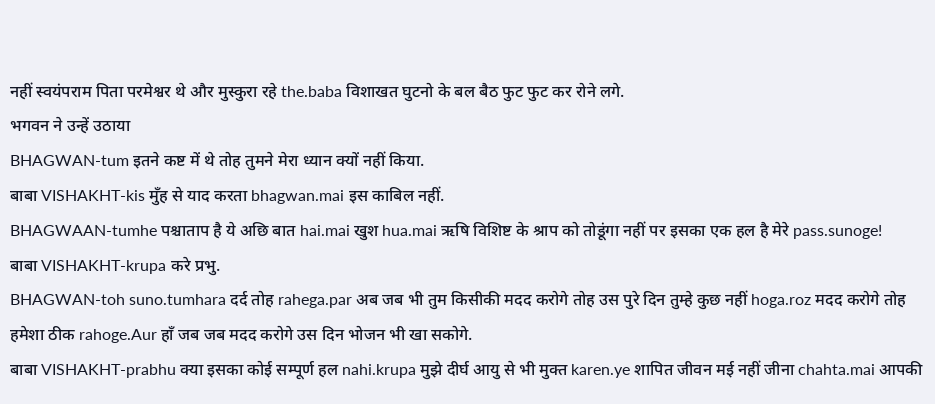नहीं स्वयंपराम पिता परमेश्वर थे और मुस्कुरा रहे the.baba विशाखत घुटनो के बल बैठ फुट फुट कर रोने लगे.
भगवन ने उन्हें उठाया
BHAGWAN-tum इतने कष्ट में थे तोह तुमने मेरा ध्यान क्यों नहीं किया.
बाबा VISHAKHT-kis मुँह से याद करता bhagwan.mai इस काबिल नहीं.
BHAGWAAN-tumhe पश्चाताप है ये अछि बात hai.mai खुश hua.mai ऋषि विशिष्ट के श्राप को तोडूंगा नहीं पर इसका एक हल है मेरे pass.sunoge!
बाबा VISHAKHT-krupa करे प्रभु.
BHAGWAN-toh suno.tumhara दर्द तोह rahega.par अब जब भी तुम किसीकी मदद करोगे तोह उस पुरे दिन तुम्हे कुछ नहीं hoga.roz मदद करोगे तोह हमेशा ठीक rahoge.Aur हाँ जब जब मदद करोगे उस दिन भोजन भी खा सकोगे.
बाबा VISHAKHT-prabhu क्या इसका कोई सम्पूर्ण हल nahi.krupa मुझे दीर्घ आयु से भी मुक्त karen.ye शापित जीवन मई नहीं जीना chahta.mai आपकी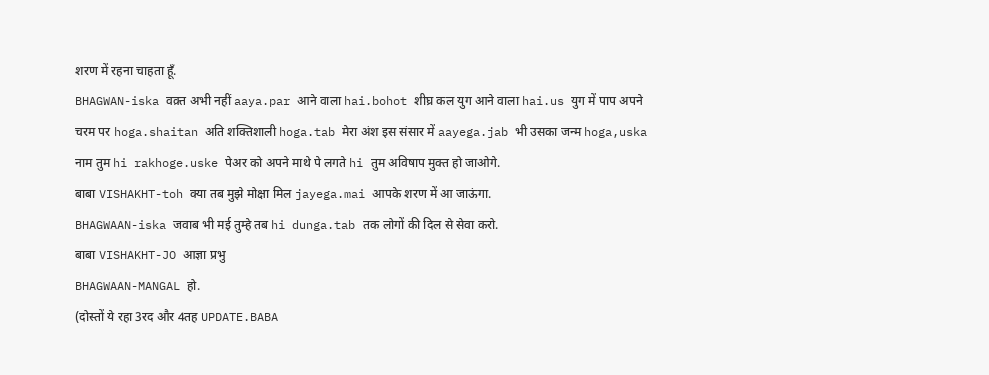शरण में रहना चाहता हूँ.
BHAGWAN-iska वक़्त अभी नहीं aaya.par आने वाला hai.bohot शीघ्र कल युग आने वाला hai.us युग में पाप अपने चरम पर hoga.shaitan अति शक्तिशाली hoga.tab मेरा अंश इस संसार में aayega.jab भी उसका जन्म hoga,uska नाम तुम hi rakhoge.uske पेअर को अपने माथे पे लगते hi तुम अविषाप मुक्त हो जाओगे.
बाबा VISHAKHT-toh क्या तब मुझे मोक्षा मिल jayega.mai आपके शरण में आ जाऊंगा.
BHAGWAAN-iska जवाब भी मई तुम्हे तब hi dunga.tab तक लोगों की दिल से सेवा करो.
बाबा VISHAKHT-JO आज्ञा प्रभु
BHAGWAAN-MANGAL हो.
(दोस्तों ये रहा 3रद और 4तह UPDATE.BABA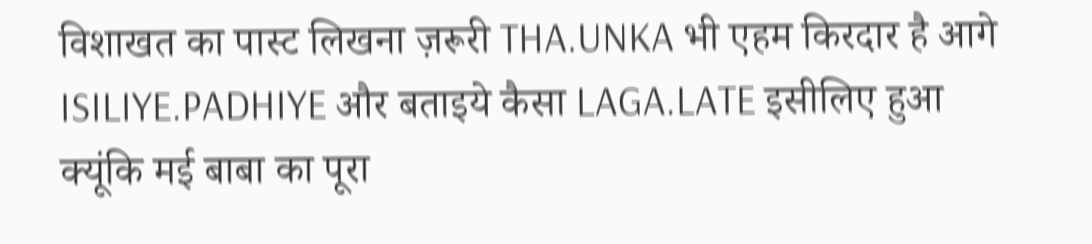विशाखत का पास्ट लिखना ज़रूरी THA.UNKA भी एहम किरदार है आगे ISILIYE.PADHIYE और बताइये कैसा LAGA.LATE इसीलिए हुआ क्यूंकि मई बाबा का पूरा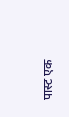पास्ट एक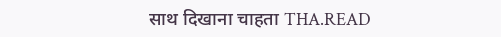साथ दिखाना चाहता THA.READ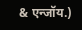& एन्जॉय.)